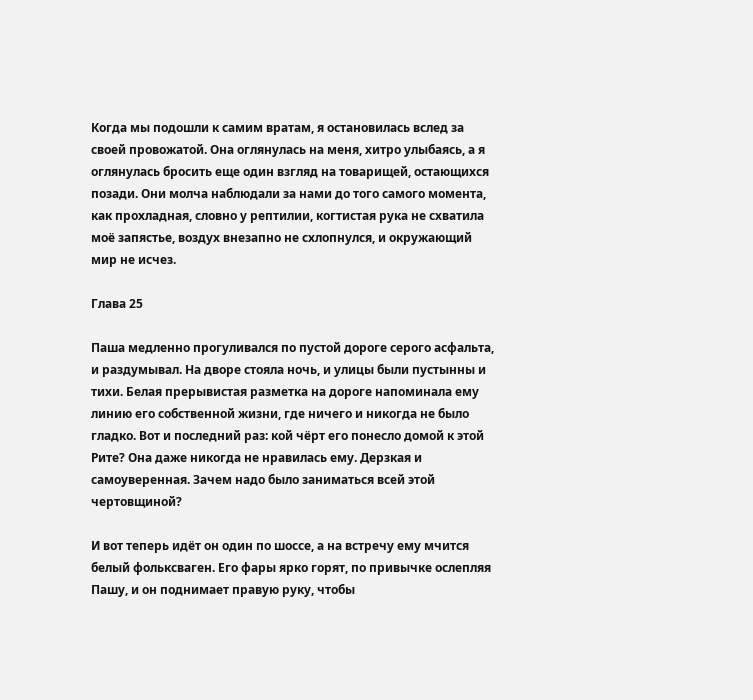Когда мы подошли к самим вратам, я остановилась вслед за своей провожатой. Она оглянулась на меня, хитро улыбаясь, а я оглянулась бросить еще один взгляд на товарищей, остающихся позади. Они молча наблюдали за нами до того самого момента, как прохладная, словно у рептилии, когтистая рука не схватила моё запястье, воздух внезапно не схлопнулся, и окружающий мир не исчез.

Глава 25

Паша медленно прогуливался по пустой дороге серого асфальта, и раздумывал. На дворе стояла ночь, и улицы были пустынны и тихи. Белая прерывистая разметка на дороге напоминала ему линию его собственной жизни, где ничего и никогда не было гладко. Вот и последний раз: кой чёрт его понесло домой к этой Рите? Она даже никогда не нравилась ему. Дерзкая и самоуверенная. Зачем надо было заниматься всей этой чертовщиной?

И вот теперь идёт он один по шоссе, а на встречу ему мчится белый фольксваген. Его фары ярко горят, по привычке ослепляя Пашу, и он поднимает правую руку, чтобы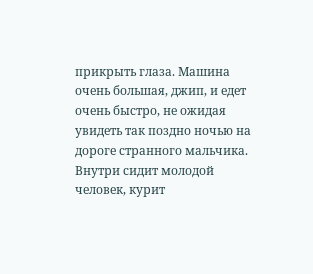прикрыть глаза. Машина очень большая, джип, и едет очень быстро, не ожидая увидеть так поздно ночью на дороге странного мальчика. Внутри сидит молодой человек, курит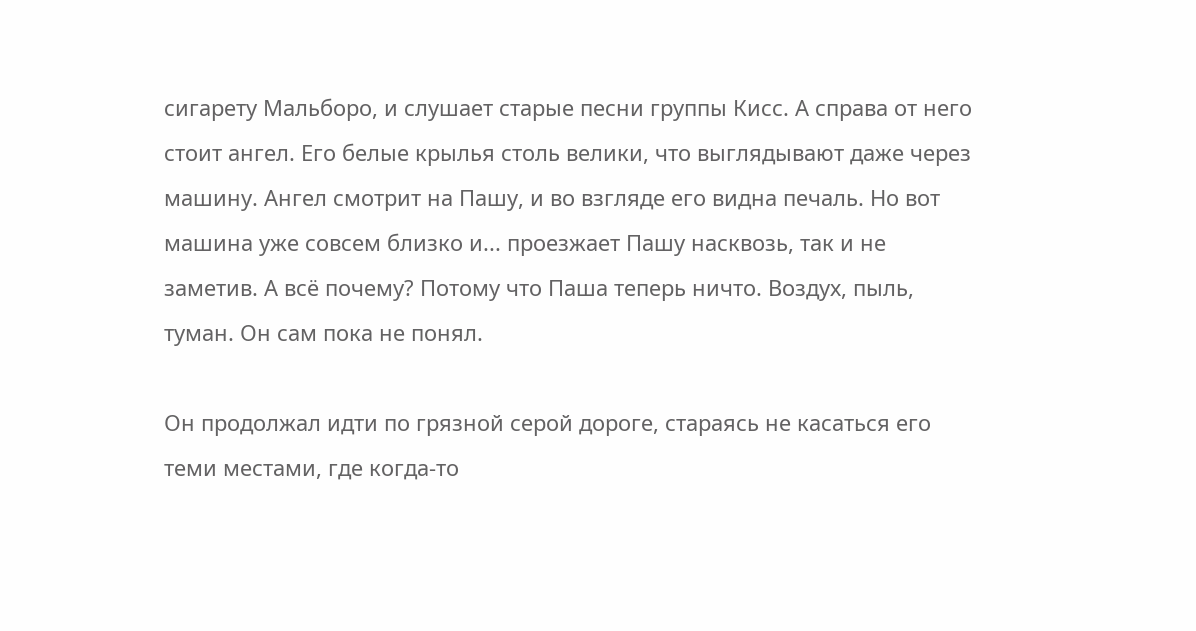сигарету Мальборо, и слушает старые песни группы Кисс. А справа от него стоит ангел. Его белые крылья столь велики, что выглядывают даже через машину. Ангел смотрит на Пашу, и во взгляде его видна печаль. Но вот машина уже совсем близко и... проезжает Пашу насквозь, так и не заметив. А всё почему? Потому что Паша теперь ничто. Воздух, пыль, туман. Он сам пока не понял.

Он продолжал идти по грязной серой дороге, стараясь не касаться его теми местами, где когда-то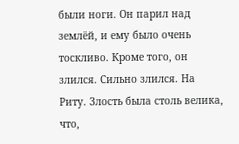были ноги. Он парил над землёй, и ему было очень тоскливо. Кроме того, он злился. Сильно злился. На Риту. Злость была столь велика, что,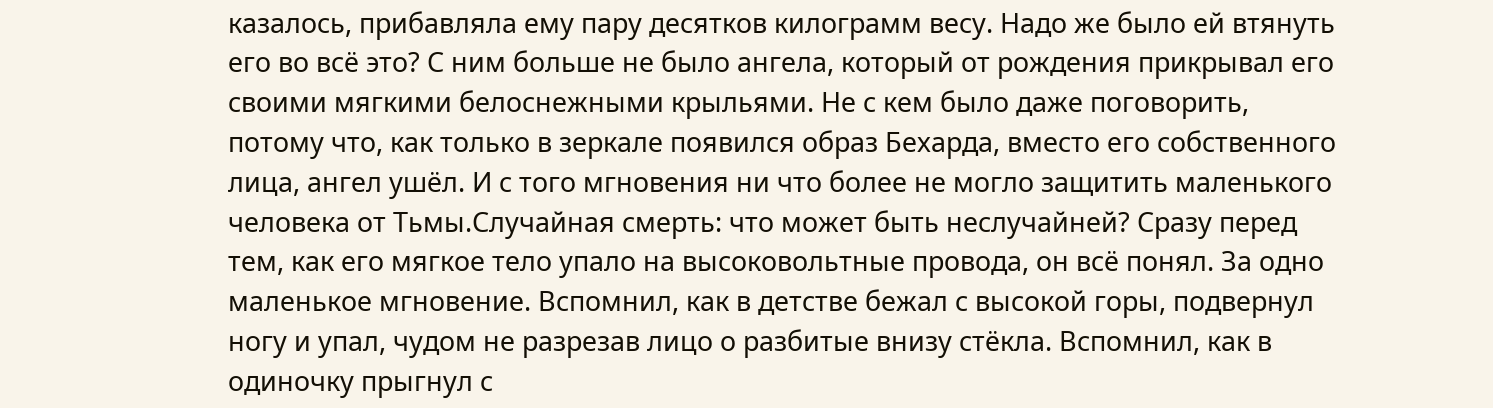казалось, прибавляла ему пару десятков килограмм весу. Надо же было ей втянуть его во всё это? С ним больше не было ангела, который от рождения прикрывал его своими мягкими белоснежными крыльями. Не с кем было даже поговорить, потому что, как только в зеркале появился образ Бехарда, вместо его собственного лица, ангел ушёл. И с того мгновения ни что более не могло защитить маленького человека от Тьмы.Случайная смерть: что может быть неслучайней? Сразу перед тем, как его мягкое тело упало на высоковольтные провода, он всё понял. За одно маленькое мгновение. Вспомнил, как в детстве бежал с высокой горы, подвернул ногу и упал, чудом не разрезав лицо о разбитые внизу стёкла. Вспомнил, как в одиночку прыгнул с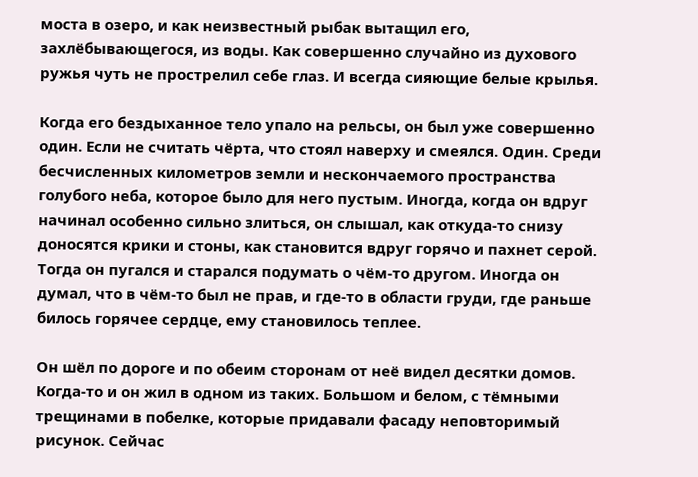моста в озеро, и как неизвестный рыбак вытащил его, захлёбывающегося, из воды. Как совершенно случайно из духового ружья чуть не прострелил себе глаз. И всегда сияющие белые крылья.

Когда его бездыханное тело упало на рельсы, он был уже совершенно один. Если не считать чёрта, что стоял наверху и смеялся. Один. Среди бесчисленных километров земли и нескончаемого пространства голубого неба, которое было для него пустым. Иногда, когда он вдруг начинал особенно сильно злиться, он слышал, как откуда-то снизу доносятся крики и стоны, как становится вдруг горячо и пахнет серой. Тогда он пугался и старался подумать о чём-то другом. Иногда он думал, что в чём-то был не прав, и где-то в области груди, где раньше билось горячее сердце, ему становилось теплее.

Он шёл по дороге и по обеим сторонам от неё видел десятки домов. Когда-то и он жил в одном из таких. Большом и белом, с тёмными трещинами в побелке, которые придавали фасаду неповторимый рисунок. Сейчас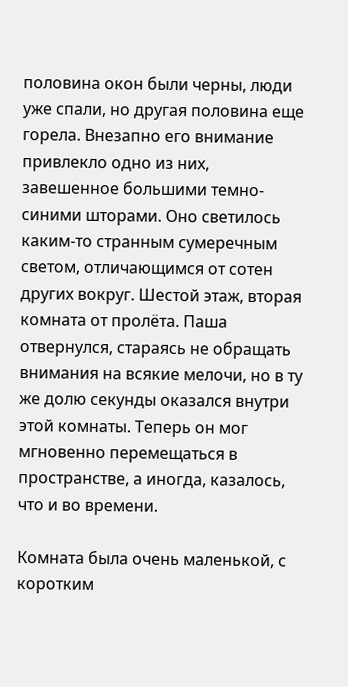половина окон были черны, люди уже спали, но другая половина еще горела. Внезапно его внимание привлекло одно из них, завешенное большими темно-синими шторами. Оно светилось каким-то странным сумеречным светом, отличающимся от сотен других вокруг. Шестой этаж, вторая комната от пролёта. Паша отвернулся, стараясь не обращать внимания на всякие мелочи, но в ту же долю секунды оказался внутри этой комнаты. Теперь он мог мгновенно перемещаться в пространстве, а иногда, казалось, что и во времени.

Комната была очень маленькой, с коротким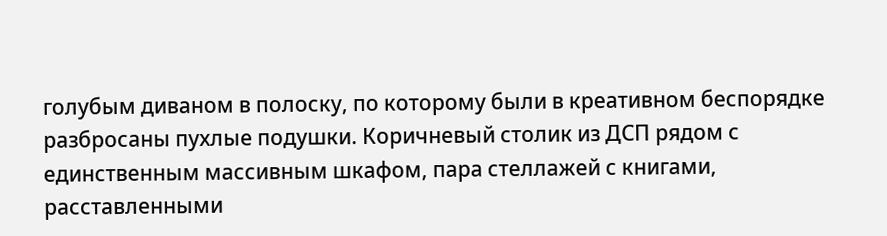голубым диваном в полоску, по которому были в креативном беспорядке разбросаны пухлые подушки. Коричневый столик из ДСП рядом с единственным массивным шкафом, пара стеллажей с книгами, расставленными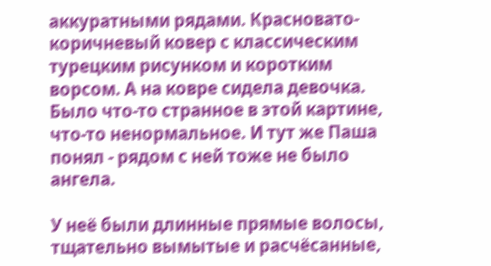аккуратными рядами. Красновато-коричневый ковер с классическим турецким рисунком и коротким ворсом. А на ковре сидела девочка. Было что-то странное в этой картине, что-то ненормальное. И тут же Паша понял - рядом с ней тоже не было ангела.

У неё были длинные прямые волосы, тщательно вымытые и расчёсанные,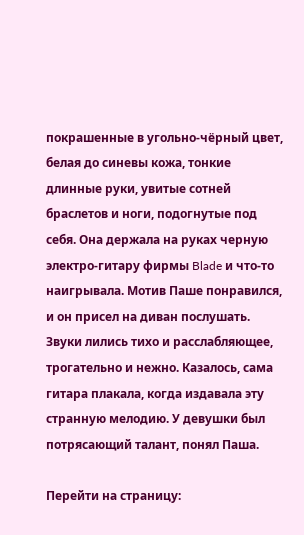покрашенные в угольно-чёрный цвет, белая до синевы кожа, тонкие длинные руки, увитые сотней браслетов и ноги, подогнутые под себя. Она держала на руках черную электро-гитару фирмы Blade и что-то наигрывала. Мотив Паше понравился, и он присел на диван послушать. Звуки лились тихо и расслабляющее, трогательно и нежно. Казалось, сама гитара плакала, когда издавала эту странную мелодию. У девушки был потрясающий талант, понял Паша.

Перейти на страницу: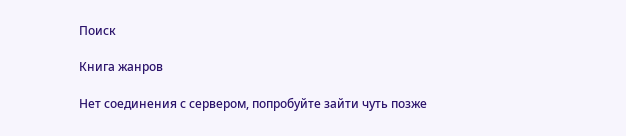Поиск

Книга жанров

Нет соединения с сервером, попробуйте зайти чуть позже